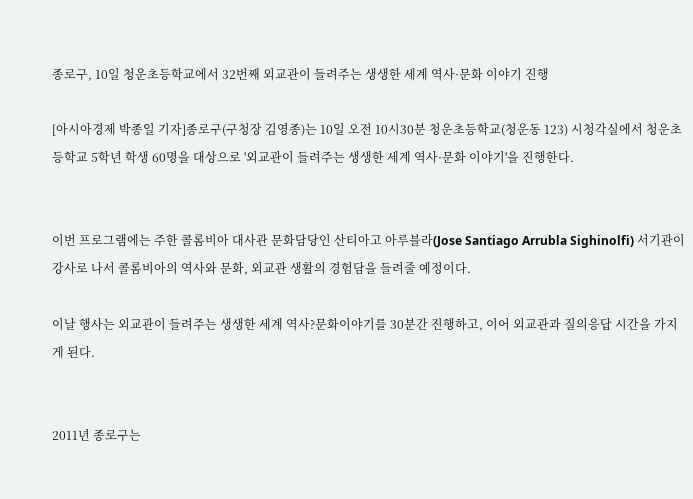종로구, 10일 청운초등학교에서 32번째 외교관이 들려주는 생생한 세계 역사·문화 이야기 진행

[아시아경제 박종일 기자]종로구(구청장 김영종)는 10일 오전 10시30분 청운초등학교(청운동 123) 시청각실에서 청운초등학교 5학년 학생 60명을 대상으로 '외교관이 들려주는 생생한 세계 역사·문화 이야기'을 진행한다.


이번 프로그램에는 주한 콜롬비아 대사관 문화담당인 산티아고 아루블라(Jose Santiago Arrubla Sighinolfi) 서기관이 강사로 나서 콜롬비아의 역사와 문화, 외교관 생활의 경험담을 들려줄 예정이다.

이날 행사는 외교관이 들려주는 생생한 세계 역사?문화이야기를 30분간 진행하고, 이어 외교관과 질의응답 시간을 가지게 된다.


2011년 종로구는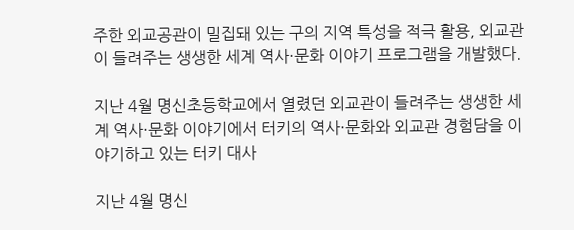주한 외교공관이 밀집돼 있는 구의 지역 특성을 적극 활용, 외교관이 들려주는 생생한 세계 역사·문화 이야기 프로그램을 개발했다.

지난 4월 명신초등학교에서 열렸던 외교관이 들려주는 생생한 세계 역사·문화 이야기에서 터키의 역사·문화와 외교관 경험담을 이야기하고 있는 터키 대사

지난 4월 명신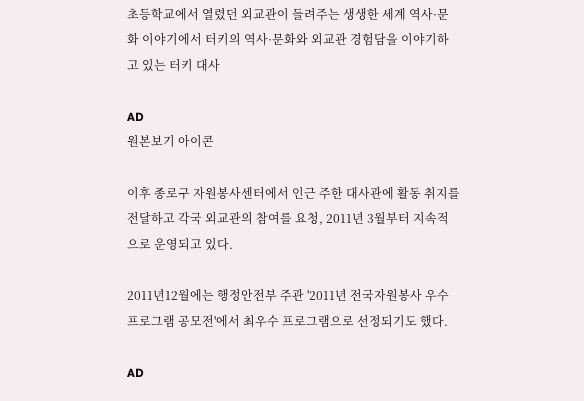초등학교에서 열렸던 외교관이 들려주는 생생한 세계 역사·문화 이야기에서 터키의 역사·문화와 외교관 경험담을 이야기하고 있는 터키 대사

AD
원본보기 아이콘

이후 종로구 자원봉사센터에서 인근 주한 대사관에 활동 취지를 전달하고 각국 외교관의 참여를 요청, 2011년 3월부터 지속적으로 운영되고 있다.

2011년12월에는 행정안전부 주관 '2011년 전국자원봉사 우수프로그램 공모전'에서 최우수 프로그램으로 선정되기도 했다.

AD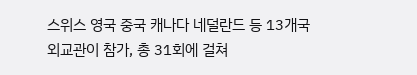스위스 영국 중국 캐나다 네덜란드 등 13개국 외교관이 참가, 총 31회에 걸쳐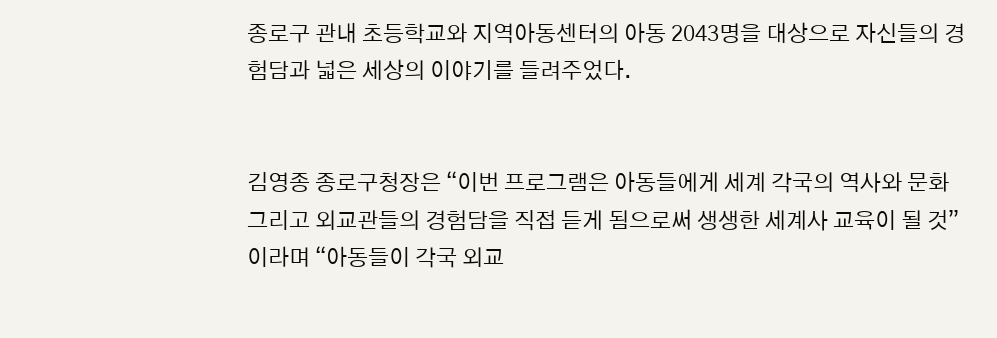종로구 관내 초등학교와 지역아동센터의 아동 2043명을 대상으로 자신들의 경험담과 넓은 세상의 이야기를 들려주었다.


김영종 종로구청장은 “이번 프로그램은 아동들에게 세계 각국의 역사와 문화 그리고 외교관들의 경험담을 직접 듣게 됨으로써 생생한 세계사 교육이 될 것”이라며 “아동들이 각국 외교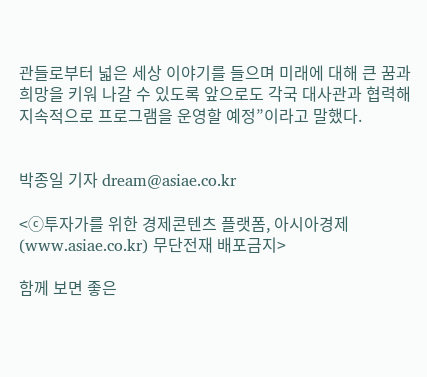관들로부터 넓은 세상 이야기를 들으며 미래에 대해 큰 꿈과 희망을 키워 나갈 수 있도록 앞으로도 각국 대사관과 협력해 지속적으로 프로그램을 운영할 예정”이라고 말했다.


박종일 기자 dream@asiae.co.kr

<ⓒ투자가를 위한 경제콘텐츠 플랫폼, 아시아경제(www.asiae.co.kr) 무단전재 배포금지>

함께 보면 좋은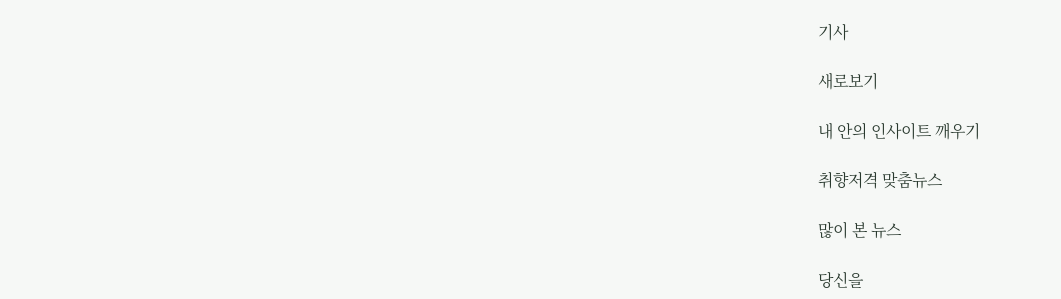기사

새로보기

내 안의 인사이트 깨우기

취향저격 맞춤뉴스

많이 본 뉴스

당신을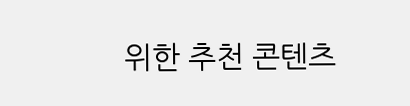위한 추천 콘텐츠